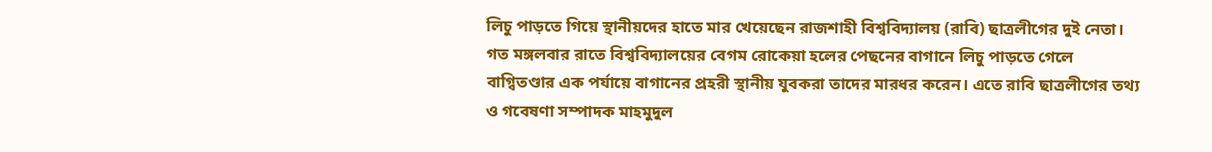লিচু পাড়তে গিয়ে স্থানীয়দের হাতে মার খেয়েছেন রাজশাহী বিশ্ববিদ্যালয় (রাবি) ছাত্রলীগের দুই নেতা। গত মঙ্গলবার রাতে বিশ্ববিদ্যালয়ের বেগম রোকেয়া হলের পেছনের বাগানে লিচু পাড়তে গেলে বাগ্বিতণ্ডার এক পর্যায়ে বাগানের প্রহরী স্থানীয় যুবকরা তাদের মারধর করেন। এতে রাবি ছাত্রলীগের তথ্য ও গবেষণা সম্পাদক মাহমুদুল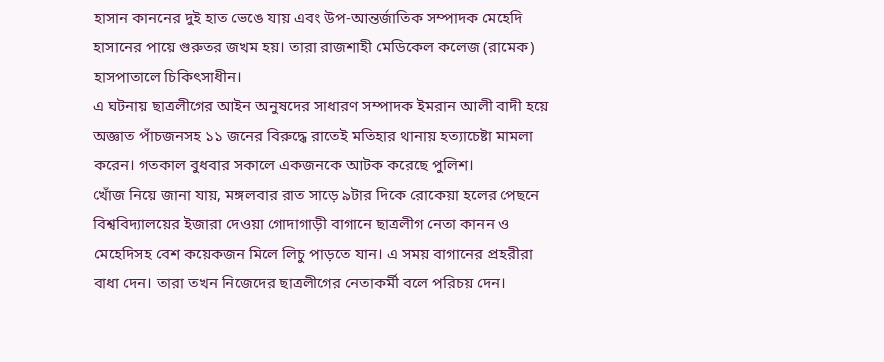হাসান কাননের দুই হাত ভেঙে যায় এবং উপ-আন্তর্জাতিক সম্পাদক মেহেদি হাসানের পায়ে গুরুতর জখম হয়। তারা রাজশাহী মেডিকেল কলেজ (রামেক) হাসপাতালে চিকিৎসাধীন।
এ ঘটনায় ছাত্রলীগের আইন অনুষদের সাধারণ সম্পাদক ইমরান আলী বাদী হয়ে অজ্ঞাত পাঁচজনসহ ১১ জনের বিরুদ্ধে রাতেই মতিহার থানায় হত্যাচেষ্টা মামলা করেন। গতকাল বুধবার সকালে একজনকে আটক করেছে পুলিশ।
খোঁজ নিয়ে জানা যায়, মঙ্গলবার রাত সাড়ে ৯টার দিকে রোকেয়া হলের পেছনে বিশ্ববিদ্যালয়ের ইজারা দেওয়া গোদাগাড়ী বাগানে ছাত্রলীগ নেতা কানন ও মেহেদিসহ বেশ কয়েকজন মিলে লিচু পাড়তে যান। এ সময় বাগানের প্রহরীরা বাধা দেন। তারা তখন নিজেদের ছাত্রলীগের নেতাকর্মী বলে পরিচয় দেন।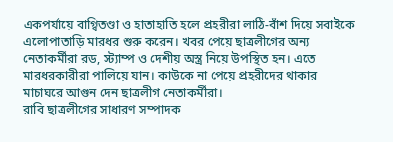একপর্যায়ে বাগ্বিতণ্ডা ও হাতাহাতি হলে প্রহরীরা লাঠি-বাঁশ দিয়ে সবাইকে এলোপাতাড়ি মারধর শুরু করেন। খবর পেয়ে ছাত্রলীগের অন্য নেতাকর্মীরা রড, স্ট্যাম্প ও দেশীয় অস্ত্র নিয়ে উপস্থিত হন। এতে মারধরকারীরা পালিয়ে যান। কাউকে না পেয়ে প্রহরীদের থাকার মাচাঘরে আগুন দেন ছাত্রলীগ নেতাকর্মীরা।
রাবি ছাত্রলীগের সাধারণ সম্পাদক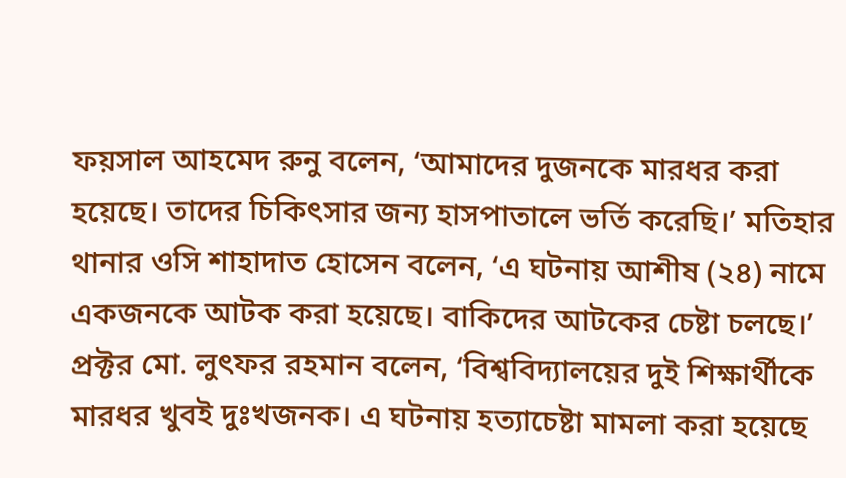ফয়সাল আহমেদ রুনু বলেন, ‘আমাদের দুজনকে মারধর করা হয়েছে। তাদের চিকিৎসার জন্য হাসপাতালে ভর্তি করেছি।’ মতিহার থানার ওসি শাহাদাত হোসেন বলেন, ‘এ ঘটনায় আশীষ (২৪) নামে একজনকে আটক করা হয়েছে। বাকিদের আটকের চেষ্টা চলছে।’
প্রক্টর মো. লুৎফর রহমান বলেন, ‘বিশ্ববিদ্যালয়ের দুই শিক্ষার্থীকে মারধর খুবই দুঃখজনক। এ ঘটনায় হত্যাচেষ্টা মামলা করা হয়েছে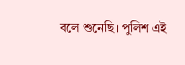বলে শুনেছি। পুলিশ এই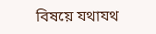বিষয়ে যথাযথ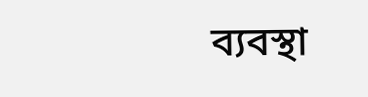ব্যবস্থা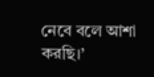নেবে বলে আশা করছি।’